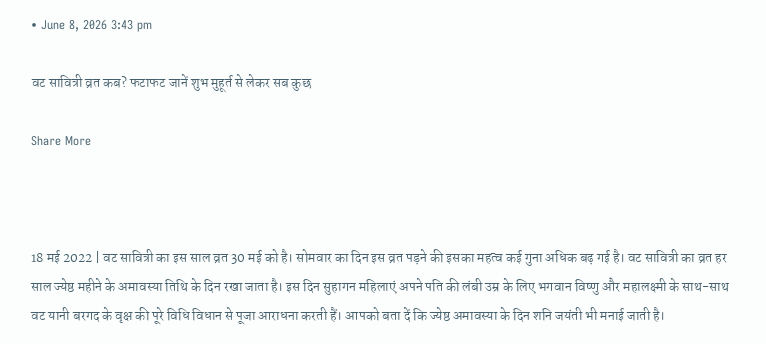• June 8, 2026 3:43 pm

वट सावित्री व्रत कब? फटाफट जानें शुभ मुहूर्त से लेकर सब कुछ

Share More



18 मई 2022 | वट सावित्री का इस साल व्रत 30 मई को है। सोमवार का दिन इस व्रत पड़ने की इसका महत्व कई गुना अधिक बढ़ गई है। वट सावित्री का व्रत हर साल ज्येष्ठ महीने के अमावस्या तिथि के दिन रखा जाता है। इस दिन सुहागन महिलाएं अपने पति की लंबी उम्र के लिए भगवान विष्णु और महालक्ष्मी के साथ-साथ वट यानी बरगद के वृक्ष की पूरे विधि विधान से पूजा आराधना करती हैं। आपको बता दें कि ज्येष्ठ अमावस्या के दिन शनि जयंती भी मनाई जाती है।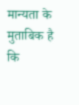मान्यता के मुताबिक है कि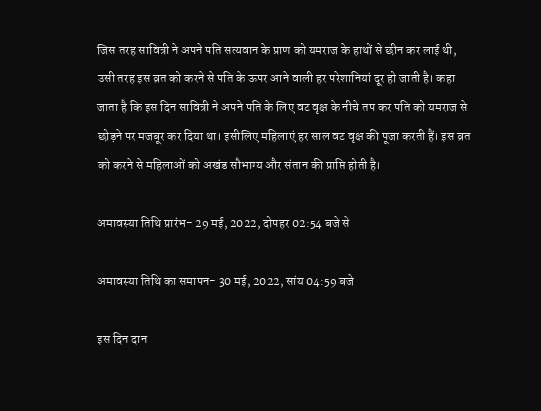जिस तरह सावित्री ने अपने पति सत्यवान के प्राण को यमराज के हाथों से छीन कर लाई थी, उसी तरह इस व्रत को करने से पति के ऊपर आने वाली हर परेशानियां दूर हो जाती है। कहा जाता है कि इस दिन सावित्री ने अपने पति के लिए वट वृक्ष के नीचे तप कर पति को यमराज से छोड़ने पर मजबूर कर दिया था। इसीलिए महिलाएं हर साल वट वृक्ष की पूजा करती हैं। इस व्रत को करने से महिलाओं को अखंड सौभाग्य और संतान की प्राप्ति होती है।

अमावस्या तिथि प्रारंभ- 29 मई, 2022, दोपहर 02:54 बजे से

अमावस्या तिथि का समापन- 30 मई, 2022, सांय 04:59 बजे

इस दिन दान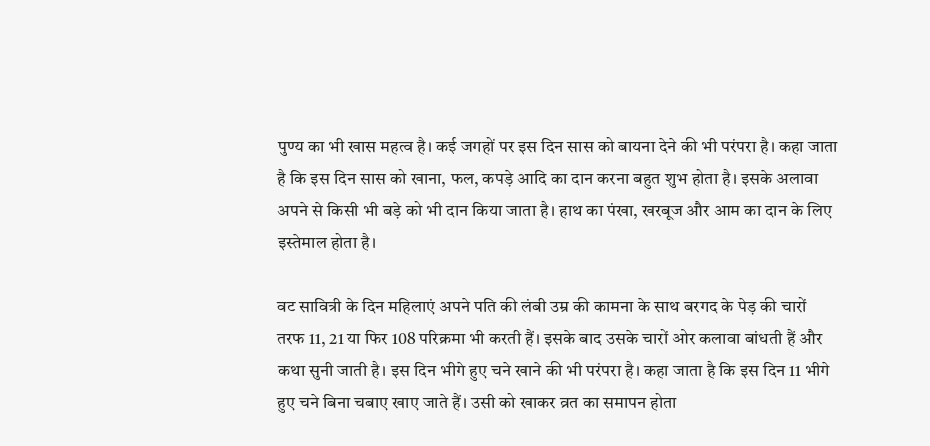पुण्य का भी खास महत्व है। कई जगहों पर इस दिन सास को बायना देने की भी परंपरा है। कहा जाता है कि इस दिन सास को खाना, फल, कपड़े आदि का दान करना बहुत शुभ होता है। इसके अलावा अपने से किसी भी बड़े को भी दान किया जाता है। हाथ का पंखा, खरबूज और आम का दान के लिए इस्तेमाल होता है।

वट सावित्री के दिन महिलाएं अपने पति की लंबी उम्र की कामना के साथ बरगद के पेड़ की चारों तरफ 11, 21 या फिर 108 परिक्रमा भी करती हैं। इसके बाद उसके चारों ओर कलावा बांधती हैं और कथा सुनी जाती है। इस दिन भीगे हुए चने खाने की भी परंपरा है। कहा जाता है कि इस दिन 11 भीगे हुए चने बिना चबाए खाए जाते हैं। उसी को खाकर व्रत का समापन होता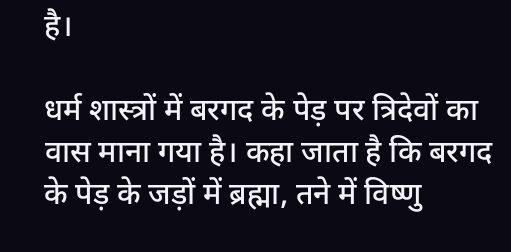है।

धर्म शास्त्रों में बरगद के पेड़ पर त्रिदेवों का वास माना गया है। कहा जाता है कि बरगद के पेड़ के जड़ों में ब्रह्मा, तने में विष्णु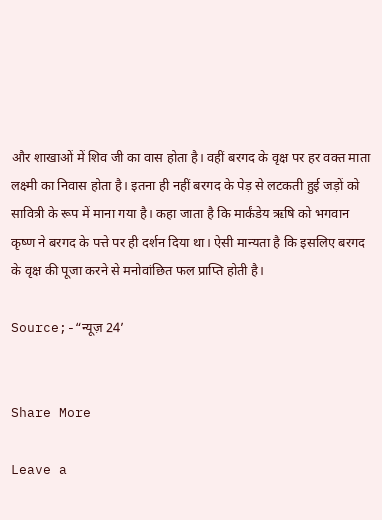और शाखाओं में शिव जी का वास होता है। वहीं बरगद के वृक्ष पर हर वक्त माता लक्ष्मी का निवास होता है। इतना ही नहीं बरगद के पेड़ से लटकती हुई जड़ों को सावित्री के रूप में माना गया है। कहा जाता है कि मार्कंडेय ऋषि को भगवान कृष्ण ने बरगद के पत्ते पर ही दर्शन दिया था। ऐसी मान्यता है कि इसलिए बरगद के वृक्ष की पूजा करने से मनोवांछित फल प्राप्ति होती है।

Source;-“न्यूज़ 24’


Share More

Leave a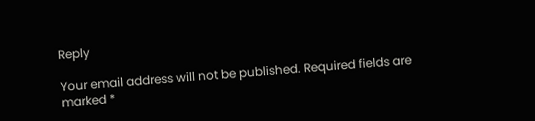Reply

Your email address will not be published. Required fields are marked *